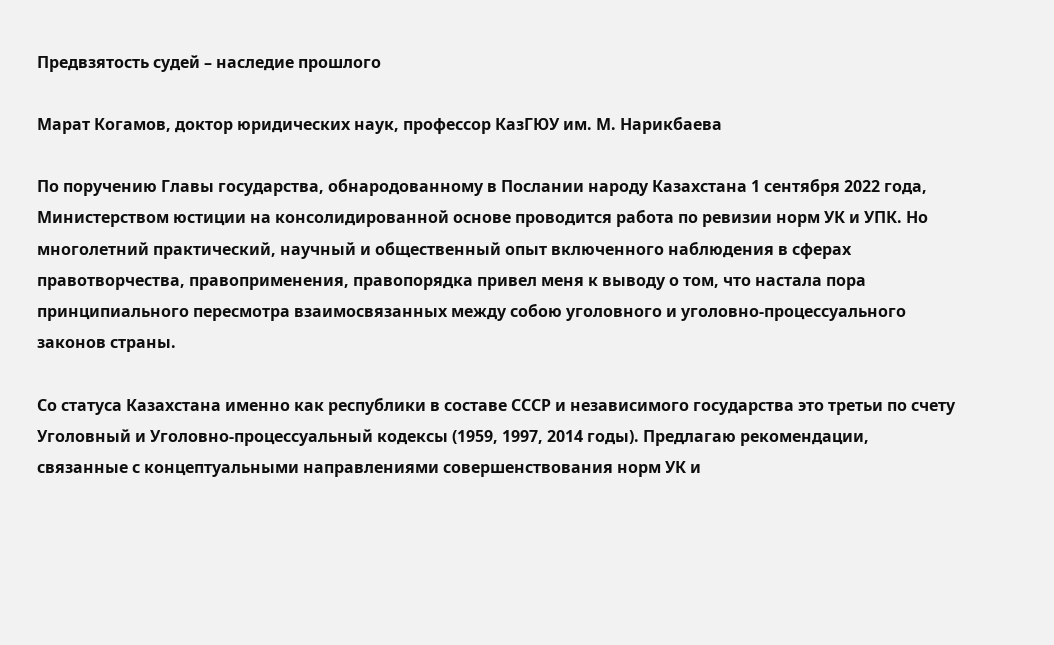Предвзятость судей – наследие прошлого

Марат Когамов, доктор юридических наук, профессор КазГЮУ им. М. Нарикбаева

По поручению Главы государства, обнародованному в Послании народу Казахстана 1 сентября 2022 года, Министерством юстиции на консолидированной основе проводится работа по ревизии норм УК и УПК. Но многолетний практический, научный и общественный опыт включенного наблюдения в сферах правотворчества, правоприменения, правопорядка привел меня к выводу о том, что настала пора принципиального пересмотра взаимосвязанных между собою уголовного и уголовно-процессуального законов страны.

Со статуса Казахстана именно как республики в составе СССР и независимого государства это третьи по счету Уголовный и Уголовно-процессуальный кодексы (1959, 1997, 2014 годы). Предлагаю рекомендации, связанные с концептуальными направлениями совершенствования норм УК и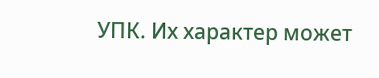УПК. Их характер может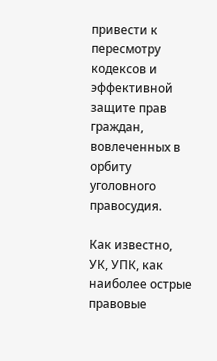привести к пересмотру кодексов и эффективной защите прав граждан, вовлеченных в орбиту уголовного правосудия.

Как известно, УК, УПК, как наиболее острые правовые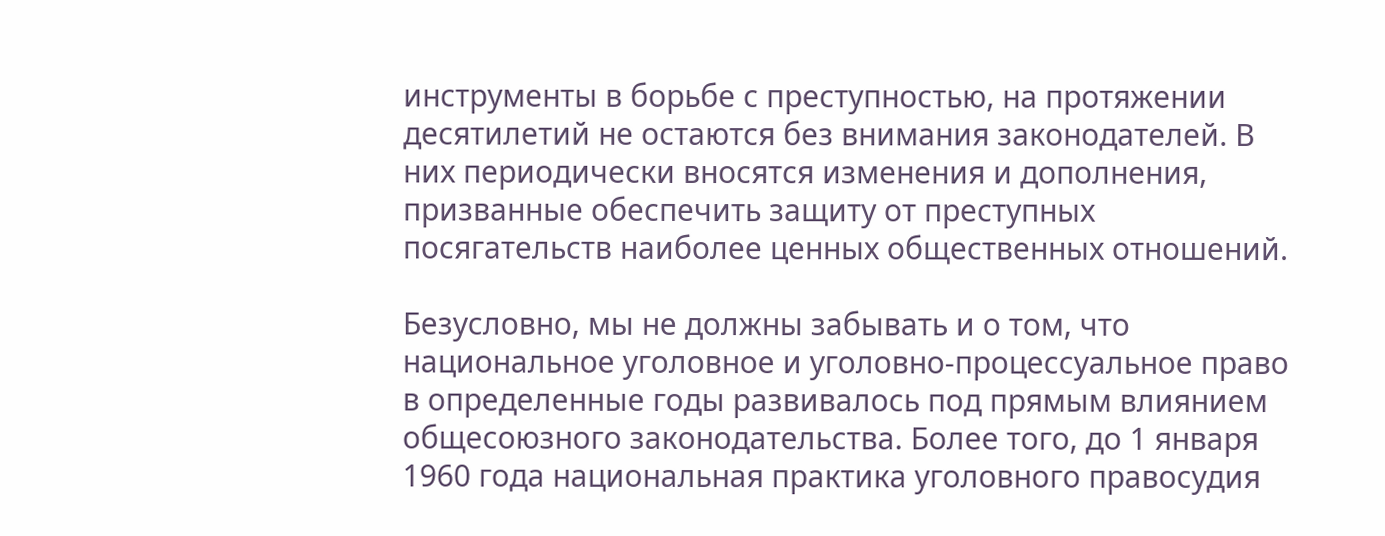инструменты в борьбе с преступностью, на протяжении десятилетий не остаются без внимания законодателей. В них периодически вносятся изменения и дополнения, призванные обеспечить защиту от преступных посягательств наиболее ценных общественных отношений.

Безусловно, мы не должны забывать и о том, что национальное уголовное и уголовно-процессуальное право в определенные годы развивалось под прямым влиянием общесоюзного законодательства. Более того, до 1 января 1960 года национальная практика уголовного правосудия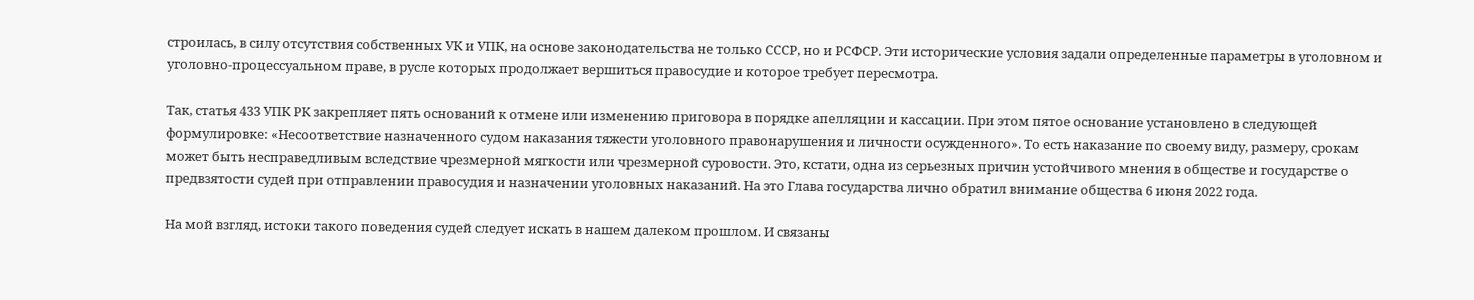строилась, в силу отсутствия собственных УК и УПК, на основе законодательства не только СССР, но и РСФСР. Эти исторические условия задали определенные параметры в уголовном и уголовно-процессуальном праве, в русле которых продолжает вершиться правосудие и которое требует пересмотра.

Так, статья 433 УПК РК закрепляет пять оснований к отмене или изменению приговора в порядке апелляции и кассации. При этом пятое основание установлено в следующей формулировке: «Несоответствие назначенного судом наказания тяжести уголовного правонарушения и личности осужденного». То есть наказание по своему виду, размеру, срокам может быть несправедливым вследствие чрезмерной мягкости или чрезмерной суровости. Это, кстати, одна из серьезных причин устойчивого мнения в обществе и государстве о предвзятости судей при отправлении правосудия и назначении уголовных наказаний. На это Глава государства лично обратил внимание общества 6 июня 2022 года.

На мой взгляд, истоки такого поведения судей следует искать в нашем далеком прошлом. И связаны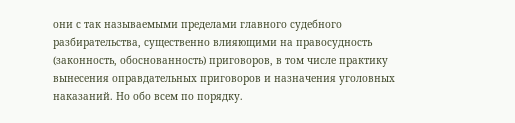они с так называемыми пределами главного судебного разбирательства, существенно влияющими на правосудность (законность, обоснованность) приговоров, в том числе практику вынесения оправдательных приговоров и назначения уголовных наказаний. Но обо всем по порядку.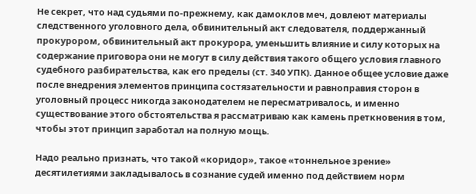Не секрет, что над судьями по-прежнему, как дамоклов меч, довлеют материалы следственного уголовного дела, обвинительный акт следователя, поддержанный прокурором, обвинительный акт прокурора, уменьшить влияние и силу которых на содержание приговора они не могут в силу действия такого общего условия главного судебного разбирательства, как его пределы (ст. 340 УПК). Данное общее условие даже после внедрения элементов принципа состязательности и равноправия сторон в уголовный процесс никогда законодателем не пересматривалось, и именно существование этого обстоятельства я рассматриваю как камень преткновения в том, чтобы этот принцип заработал на полную мощь.

Надо реально признать, что такой «коридор», такое «тоннельное зрение» десятилетиями закладывалось в сознание судей именно под действием норм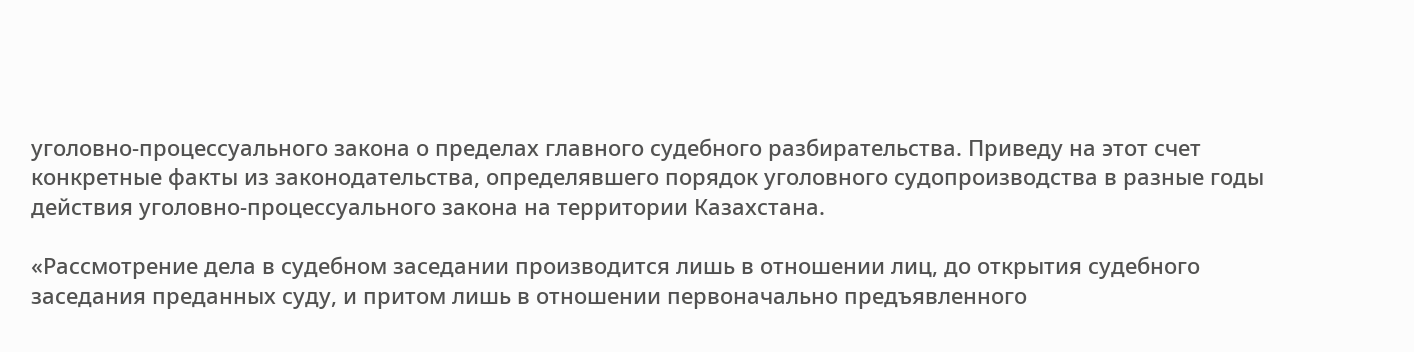уголовно-процессуального закона о пределах главного судебного разбирательства. Приведу на этот счет конкретные факты из законодательства, определявшего порядок уголовного судопроизводства в разные годы действия уголовно-процессуального закона на территории Казахстана.

«Рассмотрение дела в судебном заседании производится лишь в отношении лиц, до открытия судебного заседания преданных суду, и притом лишь в отношении первоначально предъявленного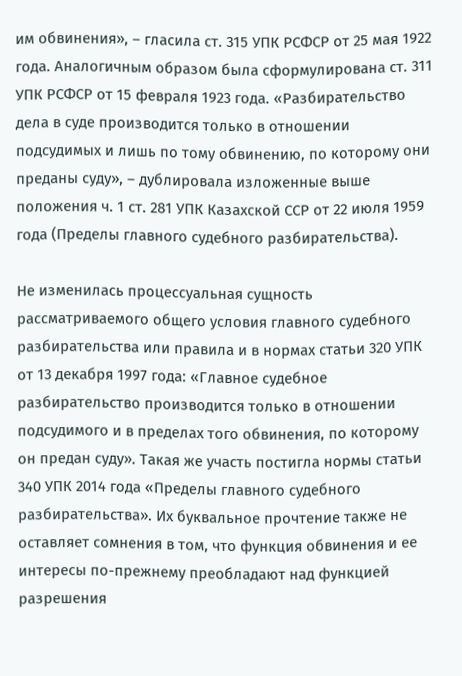им обвинения», – гласила ст. 315 УПК РСФСР от 25 мая 1922 года. Аналогичным образом была сформулирована ст. 311 УПК РСФСР от 15 февраля 1923 года. «Разбирательство дела в суде производится только в отношении подсудимых и лишь по тому обвинению, по которому они преданы суду», – дублировала изложенные выше положения ч. 1 ст. 281 УПК Казахской ССР от 22 июля 1959 года (Пределы главного судебного разбирательства).

Не изменилась процессуальная сущность рассматриваемого общего условия главного судебного разбирательства или правила и в нормах статьи 320 УПК от 13 декабря 1997 года: «Главное судебное разбирательство производится только в отношении подсудимого и в пределах того обвинения, по которому он предан суду». Такая же участь постигла нормы статьи 340 УПК 2014 года «Пределы главного судебного разбирательства». Их буквальное прочтение также не оставляет сомнения в том, что функция обвинения и ее интересы по-прежнему преобладают над функцией разрешения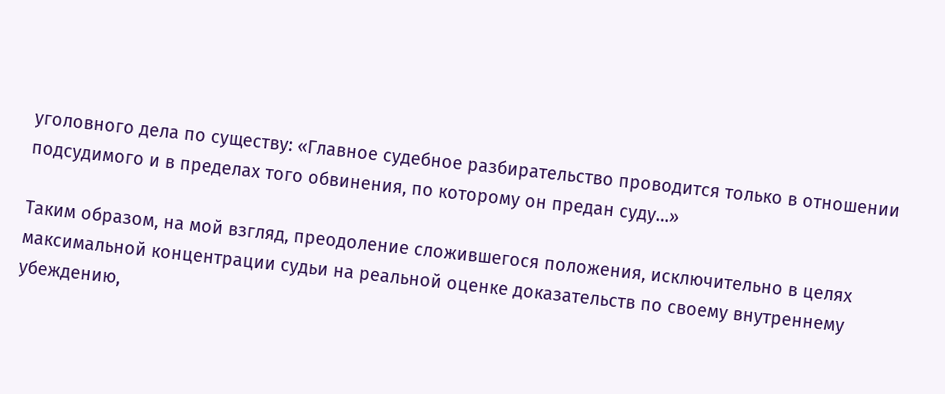уголовного дела по существу: «Главное судебное разбирательство проводится только в отношении подсудимого и в пределах того обвинения, по которому он предан суду…»

Таким образом, на мой взгляд, преодоление сложившегося положения, исключительно в целях максимальной концентрации судьи на реальной оценке доказательств по своему внутреннему убеждению,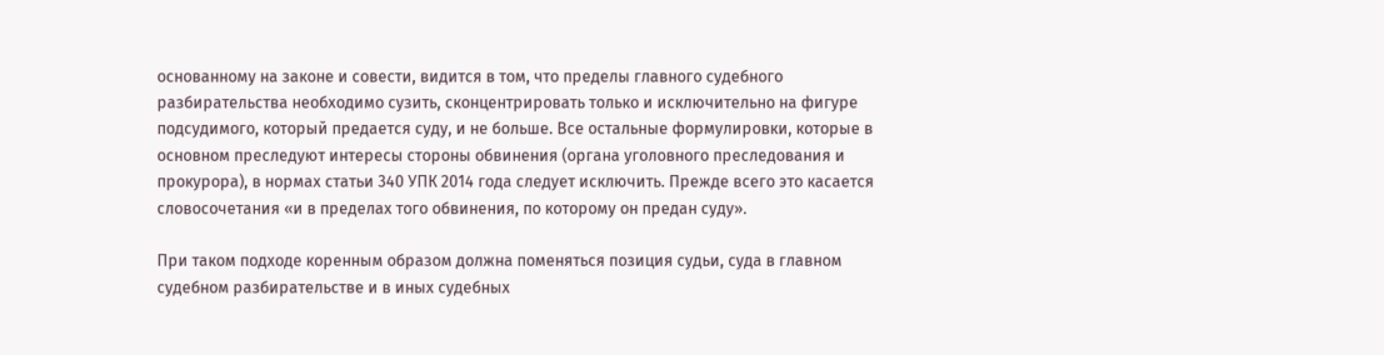основанному на законе и совести, видится в том, что пределы главного судебного разбирательства необходимо сузить, сконцентрировать только и исключительно на фигуре подсудимого, который предается суду, и не больше. Все остальные формулировки, которые в основном преследуют интересы стороны обвинения (органа уголовного преследования и прокурора), в нормах статьи 340 УПК 2014 года следует исключить. Прежде всего это касается словосочетания «и в пределах того обвинения, по которому он предан суду».

При таком подходе коренным образом должна поменяться позиция судьи, суда в главном судебном разбирательстве и в иных судебных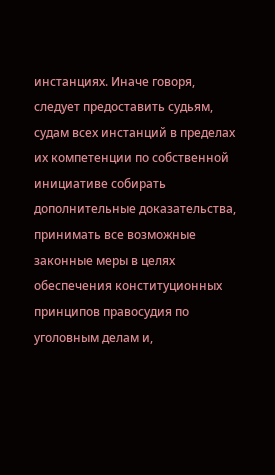инстанциях. Иначе говоря, следует предоставить судьям, судам всех инстанций в пределах их компетенции по собственной инициативе собирать дополнительные доказательства, принимать все возможные законные меры в целях обеспечения конституционных принципов правосудия по уголовным делам и,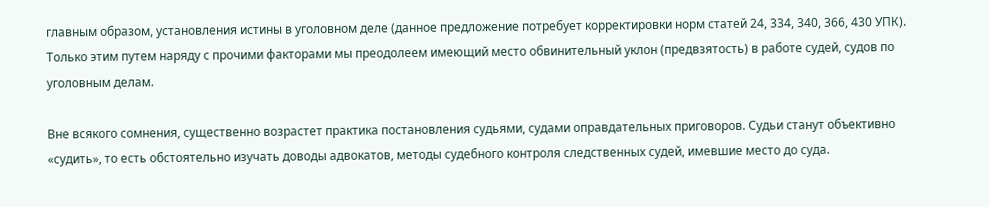главным образом, установления истины в уголовном деле (данное предложение потребует корректировки норм статей 24, 334, 340, 366, 430 УПК). Только этим путем наряду с прочими факторами мы преодолеем имеющий место обвинительный уклон (предвзятость) в работе судей, судов по уголовным делам.

Вне всякого сомнения, существенно возрастет практика постановления судьями, судами оправдательных приговоров. Судьи станут объективно «судить», то есть обстоятельно изучать доводы адвокатов, методы судебного контроля следственных судей, имевшие место до суда.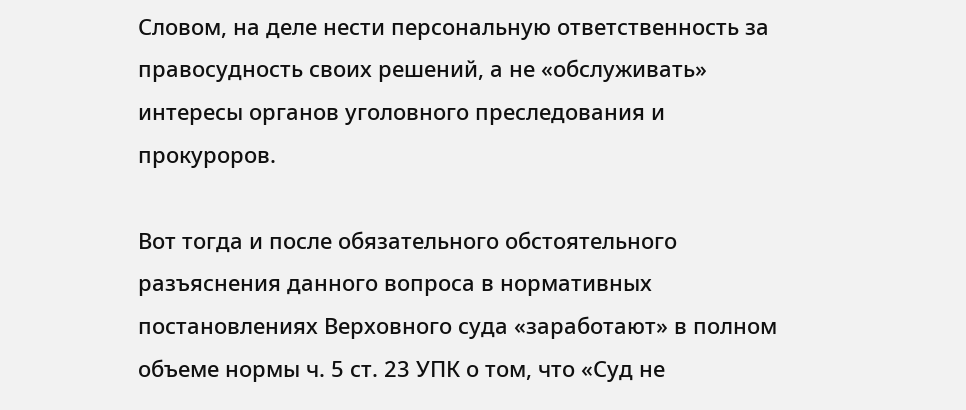Словом, на деле нести персональную ответственность за правосудность своих решений, а не «обслуживать» интересы органов уголовного преследования и прокуроров.

Вот тогда и после обязательного обстоятельного разъяснения данного вопроса в нормативных постановлениях Верховного суда «заработают» в полном объеме нормы ч. 5 ст. 23 УПК о том, что «Суд не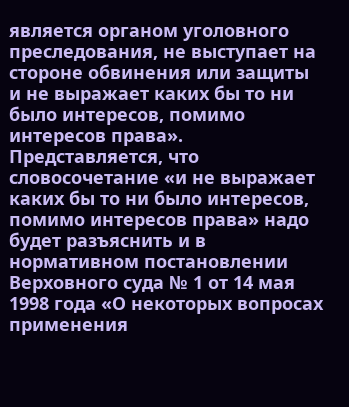является органом уголовного преследования, не выступает на стороне обвинения или защиты и не выражает каких бы то ни было интересов, помимо интересов права». Представляется, что словосочетание «и не выражает каких бы то ни было интересов, помимо интересов права» надо будет разъяснить и в нормативном постановлении Верховного суда № 1 от 14 мая 1998 года «О некоторых вопросах применения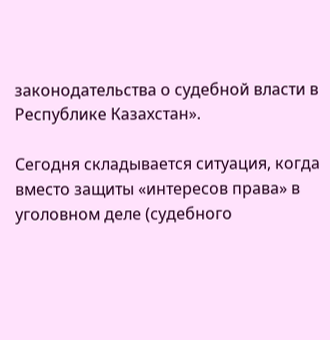законодательства о судебной власти в Республике Казахстан».

Сегодня складывается ситуация, когда вместо защиты «интересов права» в уголовном деле (судебного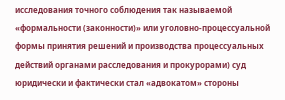исследования точного соблюдения так называемой «формальности (законности)» или уголовно-процессуальной формы принятия решений и производства процессуальных действий органами расследования и прокурорами) суд юридически и фактически стал «адвокатом» стороны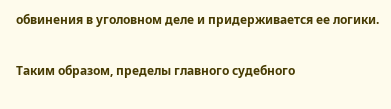обвинения в уголовном деле и придерживается ее логики.

Таким образом, пределы главного судебного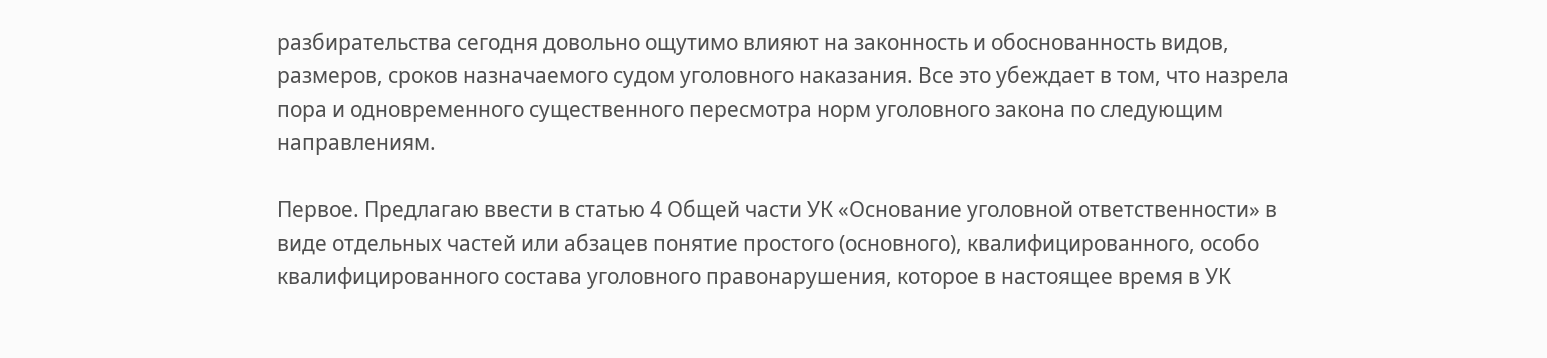разбирательства сегодня довольно ощутимо влияют на законность и обоснованность видов, размеров, сроков назначаемого судом уголовного наказания. Все это убеждает в том, что назрела пора и одновременного существенного пересмотра норм уголовного закона по следующим направлениям.

Первое. Предлагаю ввести в статью 4 Общей части УК «Основание уголовной ответственности» в виде отдельных частей или абзацев понятие простого (основного), квалифицированного, особо квалифицированного состава уголовного правонарушения, которое в настоящее время в УК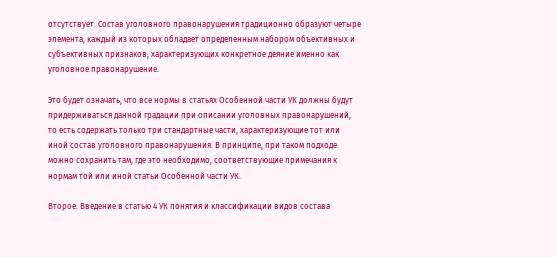отсутствует. Состав уголовного правонарушения традиционно образуют четыре элемента, каждый из которых обладает определенным набором объективных и субъективных признаков, характеризующих конкретное деяние именно как уголовное правонарушение.

Это будет означать, что все нормы в статьях Особенной части УК должны будут придерживаться данной градации при описании уголовных правонарушений, то есть содержать только три стандартные части, характеризующие тот или иной состав уголовного правонарушения. В принципе, при таком подходе можно сохранить там, где это необходимо, соответствующие примечания к нормам той или иной статьи Особенной части УК.

Второе. Введение в статью 4 УК понятия и классификации видов состава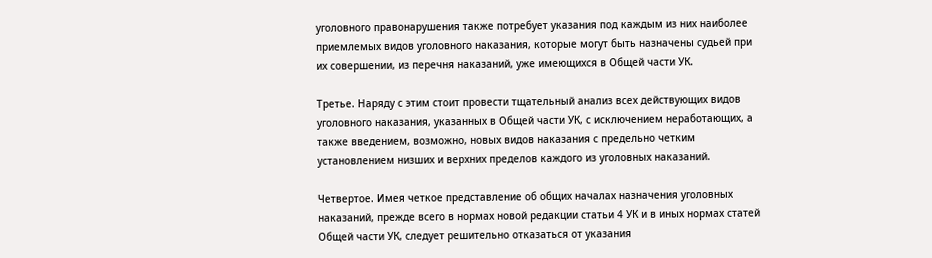уголовного правонарушения также потребует указания под каждым из них наиболее приемлемых видов уголовного наказания, которые могут быть назначены судьей при их совершении, из перечня наказаний, уже имеющихся в Общей части УК.

Третье. Наряду с этим стоит провести тщательный анализ всех действующих видов уголовного наказания, указанных в Общей части УК, с исключением неработающих, а также введением, возможно, новых видов наказания с предельно четким установлением низших и верхних пределов каждого из уголовных наказаний.

Четвертое. Имея четкое представление об общих началах назначения уголовных наказаний, прежде всего в нормах новой редакции статьи 4 УК и в иных нормах статей Общей части УК, следует решительно отказаться от указания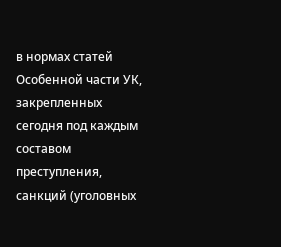в нормах статей Особенной части УК, закрепленных сегодня под каждым составом преступления, санкций (уголовных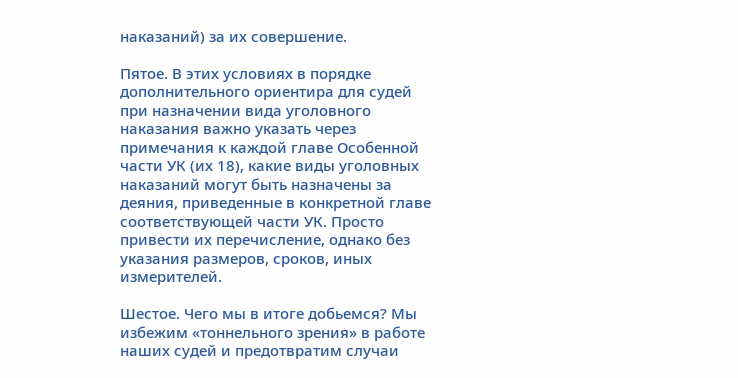наказаний) за их совершение.

Пятое. В этих условиях в порядке дополнительного ориентира для судей при назначении вида уголовного наказания важно указать через примечания к каждой главе Особенной части УК (их 18), какие виды уголовных наказаний могут быть назначены за деяния, приведенные в конкретной главе соответствующей части УК. Просто привести их перечисление, однако без указания размеров, сроков, иных измерителей.

Шестое. Чего мы в итоге добьемся? Мы избежим «тоннельного зрения» в работе наших судей и предотвратим случаи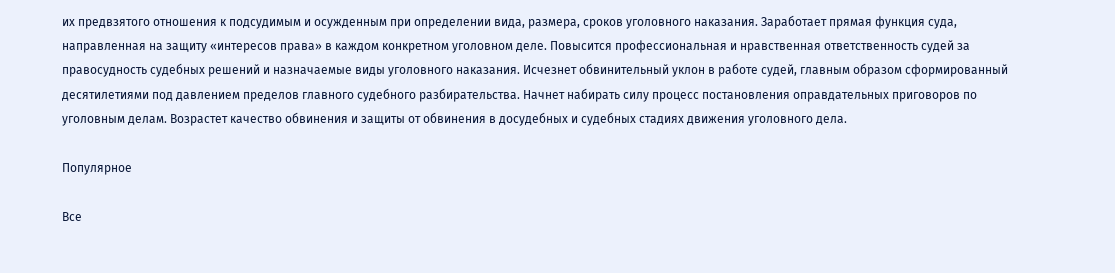их предвзятого отношения к подсудимым и осужденным при определении вида, размера, сроков уголовного наказания. Заработает прямая функция суда, направленная на защиту «интересов права» в каждом конкретном уголовном деле. Повысится профессиональная и нравственная ответственность судей за правосудность судебных решений и назначаемые виды уголовного наказания. Исчезнет обвинительный уклон в работе судей, главным образом сформированный десятилетиями под давлением пределов главного судебного разбирательства. Начнет набирать силу процесс постановления оправдательных приговоров по уголовным делам. Возрастет качество обвинения и защиты от обвинения в досудебных и судебных стадиях движения уголовного дела.

Популярное

Все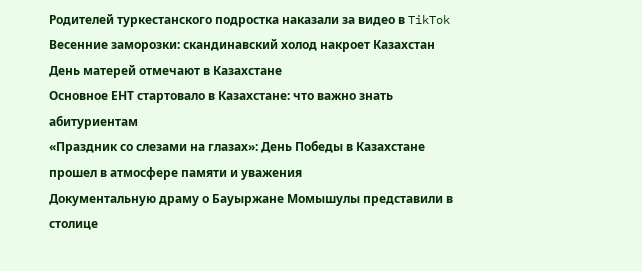Родителей туркестанского подростка наказали за видео в TikTok
Весенние заморозки: скандинавский холод накроет Казахстан
День матерей отмечают в Казахстане
Основное ЕНТ стартовало в Казахстане: что важно знать абитуриентам
«Праздник со слезами на глазах»: День Победы в Казахстане прошел в атмосфере памяти и уважения
Документальную драму о Бауыржане Момышулы представили в столице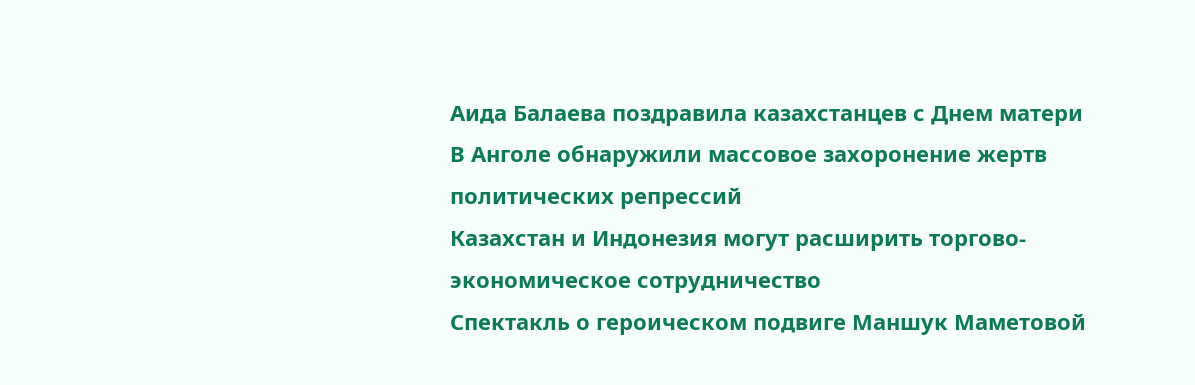Аида Балаева поздравила казахстанцев с Днем матери
В Анголе обнаружили массовое захоронение жертв политических репрессий
Казахстан и Индонезия могут расширить торгово-экономическое сотрудничество
Спектакль о героическом подвиге Маншук Маметовой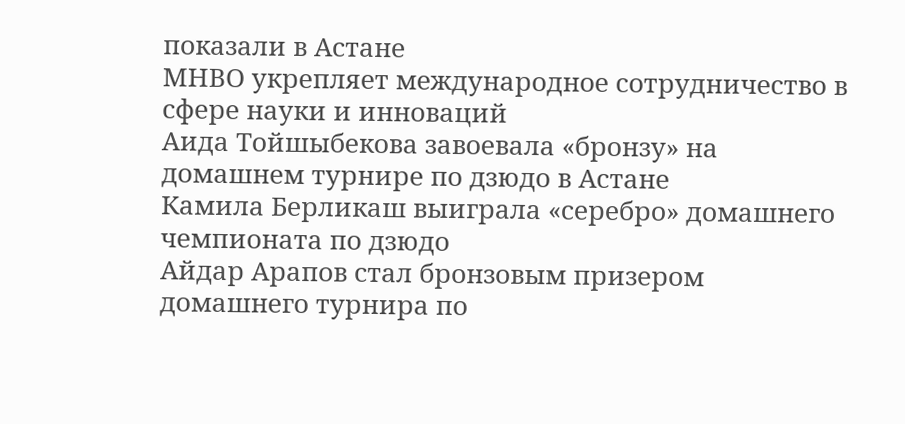показали в Астане
МНВО укрепляет международное сотрудничество в сфере науки и инноваций
Аида Тойшыбекова завоевала «бронзу» на домашнем турнире по дзюдо в Астане
Камила Берликаш выиграла «серебро» домашнего чемпионата по дзюдо
Айдар Арапов стал бронзовым призером домашнего турнира по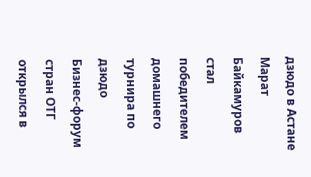дзюдо в Астане
Марат Байкамуров стал победителем домашнего турнира по дзюдо
Бизнес-форум стран ОТГ открылся в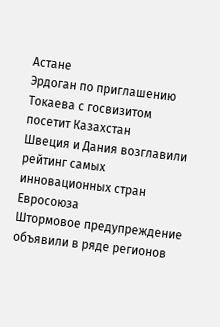Астане
Эрдоган по приглашению Токаева с госвизитом посетит Казахстан
Швеция и Дания возглавили рейтинг самых инновационных стран Евросоюза
Штормовое предупреждение объявили в ряде регионов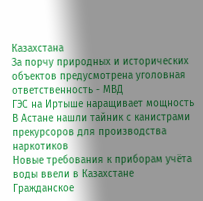Казахстана
За порчу природных и исторических объектов предусмотрена уголовная ответственность - МВД
ГЭС на Иртыше наращивает мощность
В Астане нашли тайник с канистрами прекурсоров для производства наркотиков
Новые требования к приборам учёта воды ввели в Казахстане
Гражданское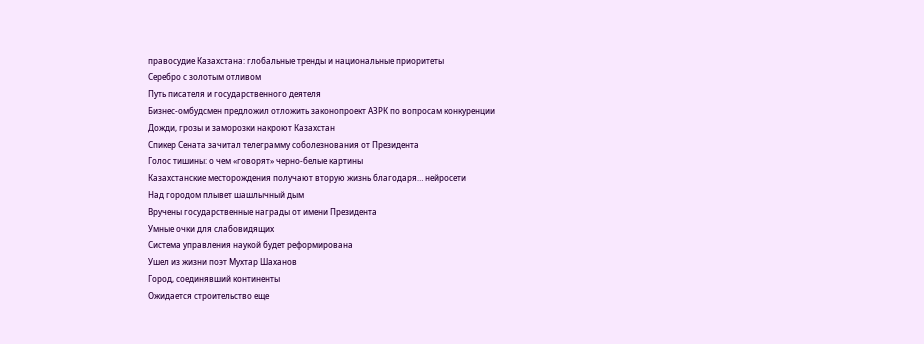правосудие Казахстана: глобальные тренды и национальные приоритеты
Серебро с золотым отливом
Путь писателя и государственного деятеля
Бизнес-омбудсмен предложил отложить законопроект АЗРК по вопросам конкуренции
Дожди, грозы и заморозки накроют Казахстан
Спикер Сената зачитал телеграмму соболезнования от Президента
Голос тишины: о чем «говорят» черно-белые картины
Казахстанские месторождения получают вторую жизнь благодаря… нейросети
Над городом плывет шашлычный дым
Вручены государственные награды от имени Президента
Умные очки для слабовидящих
Система управления наукой будет реформирована
Ушел из жизни поэт Мухтар Шаханов
Город, соединявший континенты
Ожидается строительство еще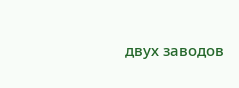двух заводов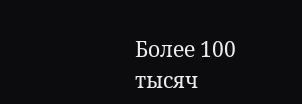Более 100 тысяч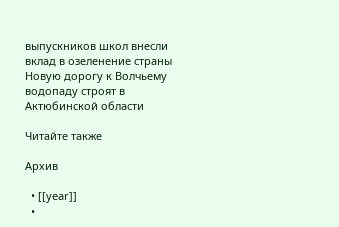выпускников школ внесли вклад в озеленение страны
Новую дорогу к Волчьему водопаду строят в Актюбинской области

Читайте также

Архив

  • [[year]]
  •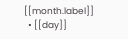[[month.label]]
  • [[day]]